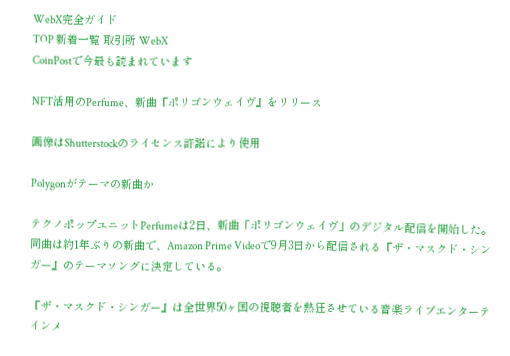WebX完全ガイド
TOP 新着一覧 取引所 WebX
CoinPostで今最も読まれています

NFT活用のPerfume、新曲『ポリゴンウェイヴ』をリリース

画像はShutterstockのライセンス許諾により使用

Polygonがテーマの新曲か

テクノポップユニットPerfumeは2日、新曲「ポリゴンウェイヴ」のデジタル配信を開始した。同曲は約1年ぶりの新曲で、Amazon Prime Videoで9月3日から配信される『ザ・マスクド・シンガー』のテーマソングに決定している。

『ザ・マスクド・シンガー』は全世界50ヶ国の視聴者を熱狂させている音楽ライブエンターテインメ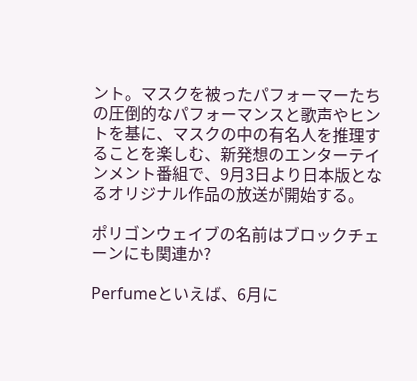ント。マスクを被ったパフォーマーたちの圧倒的なパフォーマンスと歌声やヒントを基に、マスクの中の有名人を推理することを楽しむ、新発想のエンターテインメント番組で、9月3日より日本版となるオリジナル作品の放送が開始する。

ポリゴンウェイブの名前はブロックチェーンにも関連か?

Perfumeといえば、6月に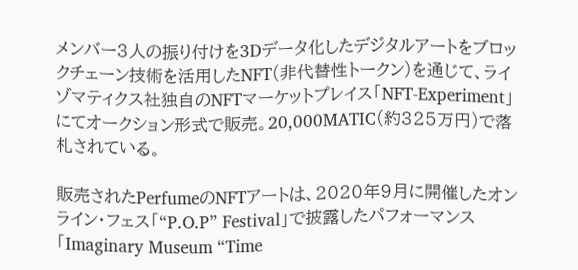メンバー3人の振り付けを3Dデータ化したデジタルアートをブロックチェーン技術を活用したNFT(非代替性トークン)を通じて、ライゾマティクス社独自のNFTマーケットプレイス「NFT-Experiment」にてオークション形式で販売。20,000MATIC(約325万円)で落札されている。

販売されたPerfumeのNFTアートは、2020年9月に開催したオンライン・フェス「“P.O.P” Festival」で披露したパフォーマンス「Imaginary Museum “Time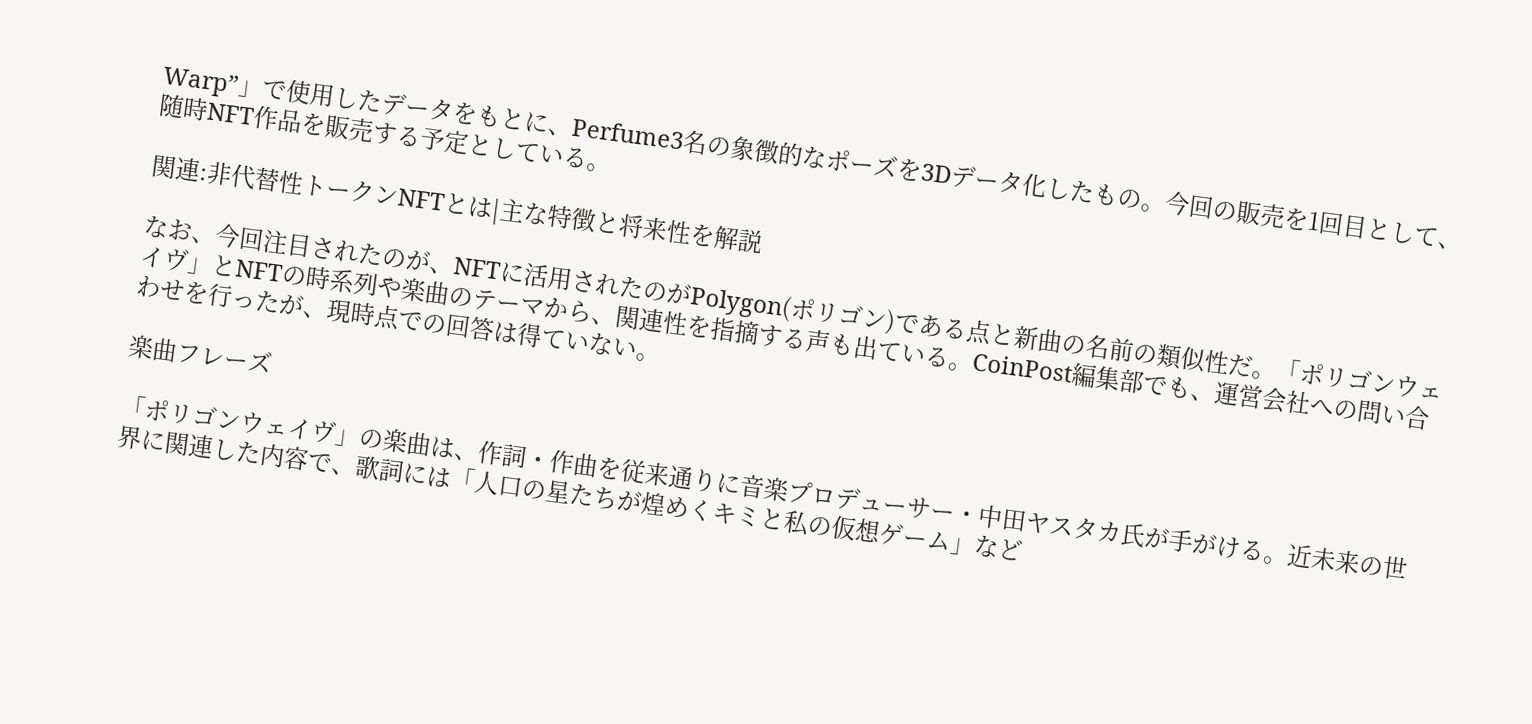Warp”」で使用したデータをもとに、Perfume3名の象徴的なポーズを3Dデータ化したもの。今回の販売を1回目として、随時NFT作品を販売する予定としている。

関連:非代替性トークンNFTとは|主な特徴と将来性を解説

なお、今回注目されたのが、NFTに活用されたのがPolygon(ポリゴン)である点と新曲の名前の類似性だ。「ポリゴンウェイヴ」とNFTの時系列や楽曲のテーマから、関連性を指摘する声も出ている。CoinPost編集部でも、運営会社への問い合わせを行ったが、現時点での回答は得ていない。

楽曲フレーズ

「ポリゴンウェイヴ」の楽曲は、作詞・作曲を従来通りに音楽プロデューサー・中田ヤスタカ氏が手がける。近未来の世界に関連した内容で、歌詞には「人口の星たちが煌めくキミと私の仮想ゲーム」など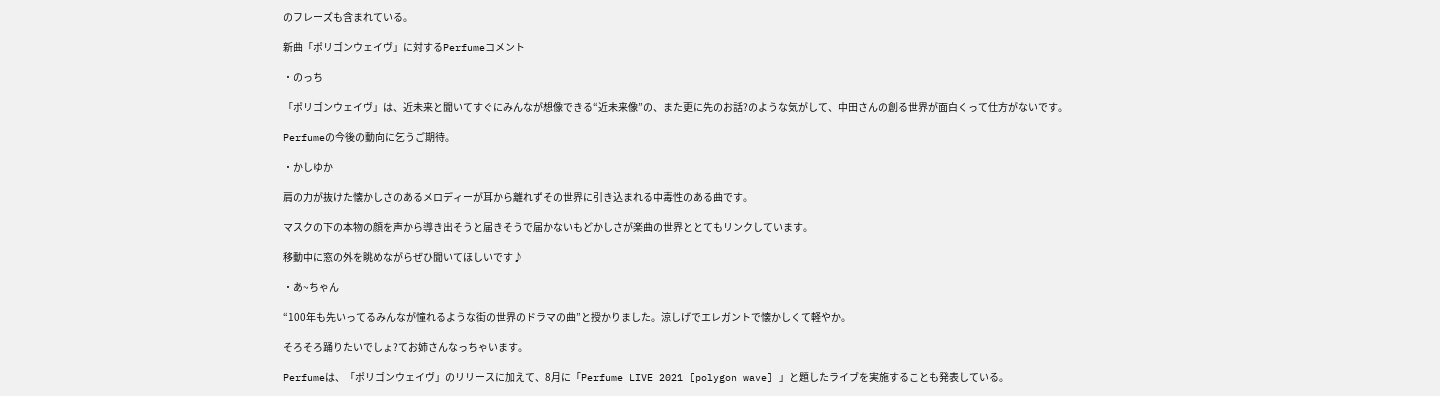のフレーズも含まれている。

新曲「ポリゴンウェイヴ」に対するPerfumeコメント

・のっち

「ポリゴンウェイヴ」は、近未来と聞いてすぐにみんなが想像できる“近未来像”の、また更に先のお話?のような気がして、中田さんの創る世界が面白くって仕方がないです。

Perfumeの今後の動向に乞うご期待。

・かしゆか

肩の力が抜けた懐かしさのあるメロディーが耳から離れずその世界に引き込まれる中毒性のある曲です。

マスクの下の本物の顔を声から導き出そうと届きそうで届かないもどかしさが楽曲の世界ととてもリンクしています。

移動中に窓の外を眺めながらぜひ聞いてほしいです♪

・あ~ちゃん

“100年も先いってるみんなが憧れるような街の世界のドラマの曲”と授かりました。涼しげでエレガントで懐かしくて軽やか。

そろそろ踊りたいでしょ?てお姉さんなっちゃいます。

Perfumeは、「ポリゴンウェイヴ」のリリースに加えて、8月に「Perfume LIVE 2021 [polygon wave] 」と題したライブを実施することも発表している。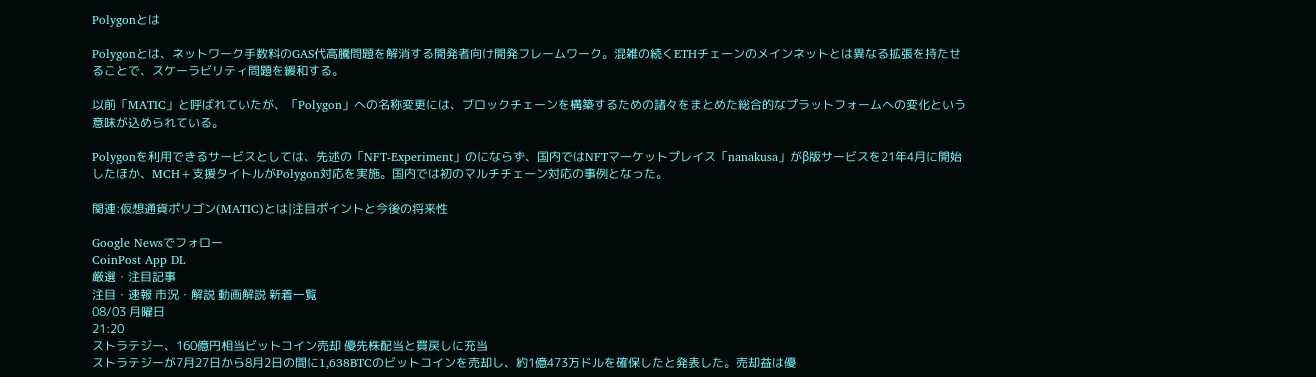Polygonとは

Polygonとは、ネットワーク手数料のGAS代高騰問題を解消する開発者向け開発フレームワーク。混雑の続くETHチェーンのメインネットとは異なる拡張を持たせることで、スケーラビリティ問題を緩和する。

以前「MATIC」と呼ばれていたが、「Polygon」への名称変更には、ブロックチェーンを構築するための諸々をまとめた総合的なプラットフォームへの変化という意味が込められている。

Polygonを利用できるサービスとしては、先述の「NFT-Experiment」のにならず、国内ではNFTマーケットプレイス「nanakusa」がβ版サービスを21年4月に開始したほか、MCH+支援タイトルがPolygon対応を実施。国内では初のマルチチェーン対応の事例となった。

関連:仮想通貨ポリゴン(MATIC)とは|注目ポイントと今後の将来性

Google Newsでフォロー
CoinPost App DL
厳選・注目記事
注目・速報 市況・解説 動画解説 新着一覧
08/03 月曜日
21:20
ストラテジー、160億円相当ビットコイン売却 優先株配当と買戻しに充当
ストラテジーが7月27日から8月2日の間に1,638BTCのビットコインを売却し、約1億473万ドルを確保したと発表した。売却益は優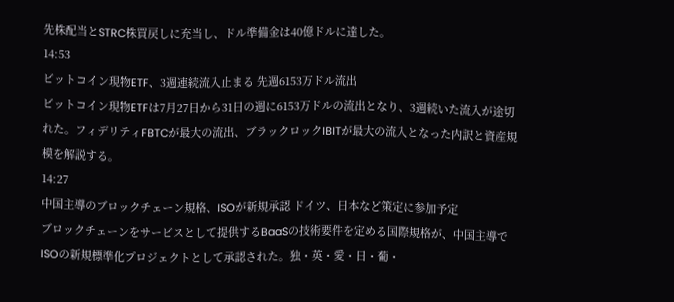先株配当とSTRC株買戻しに充当し、ドル準備金は40億ドルに達した。
14:53
ビットコイン現物ETF、3週連続流入止まる 先週6153万ドル流出
ビットコイン現物ETFは7月27日から31日の週に6153万ドルの流出となり、3週続いた流入が途切れた。フィデリティFBTCが最大の流出、ブラックロックIBITが最大の流入となった内訳と資産規模を解説する。
14:27
中国主導のブロックチェーン規格、ISOが新規承認 ドイツ、日本など策定に参加予定
ブロックチェーンをサービスとして提供するBaaSの技術要件を定める国際規格が、中国主導でISOの新規標準化プロジェクトとして承認された。独・英・愛・日・葡・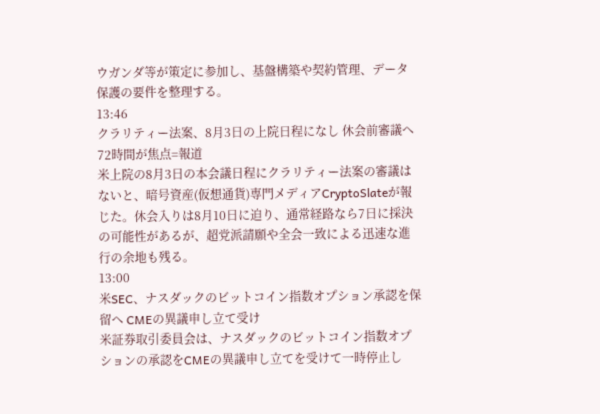ウガンダ等が策定に参加し、基盤構築や契約管理、データ保護の要件を整理する。
13:46
クラリティー法案、8月3日の上院日程になし 休会前審議へ72時間が焦点=報道
米上院の8月3日の本会議日程にクラリティー法案の審議はないと、暗号資産(仮想通貨)専門メディアCryptoSlateが報じた。休会入りは8月10日に迫り、通常経路なら7日に採決の可能性があるが、超党派請願や全会一致による迅速な進行の余地も残る。
13:00
米SEC、ナスダックのビットコイン指数オプション承認を保留へ CMEの異議申し立て受け
米証券取引委員会は、ナスダックのビットコイン指数オプションの承認をCMEの異議申し立てを受けて一時停止し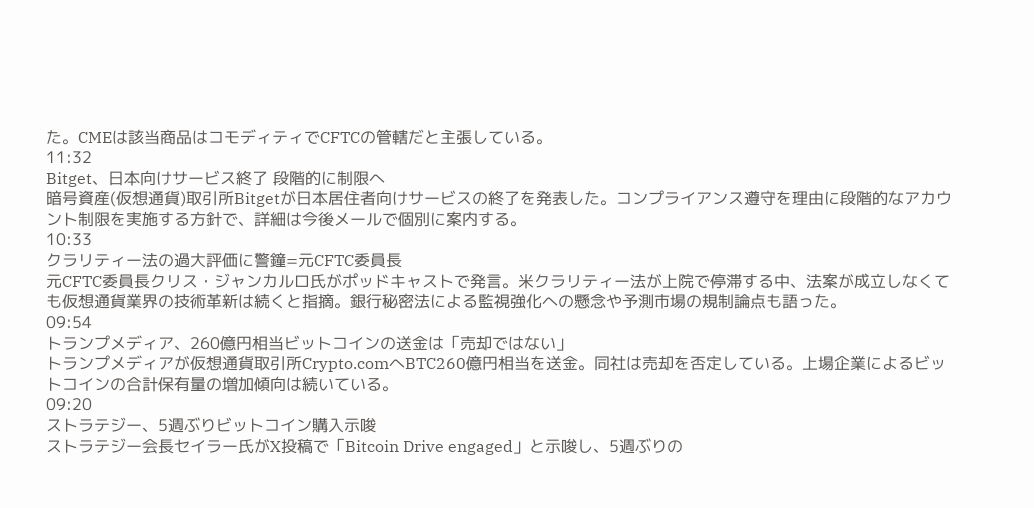た。CMEは該当商品はコモディティでCFTCの管轄だと主張している。
11:32
Bitget、日本向けサービス終了 段階的に制限へ
暗号資産(仮想通貨)取引所Bitgetが日本居住者向けサービスの終了を発表した。コンプライアンス遵守を理由に段階的なアカウント制限を実施する方針で、詳細は今後メールで個別に案内する。
10:33
クラリティー法の過大評価に警鐘=元CFTC委員長
元CFTC委員長クリス・ジャンカルロ氏がポッドキャストで発言。米クラリティー法が上院で停滞する中、法案が成立しなくても仮想通貨業界の技術革新は続くと指摘。銀行秘密法による監視強化への懸念や予測市場の規制論点も語った。
09:54
トランプメディア、260億円相当ビットコインの送金は「売却ではない」
トランプメディアが仮想通貨取引所Crypto.comへBTC260億円相当を送金。同社は売却を否定している。上場企業によるビットコインの合計保有量の増加傾向は続いている。
09:20
ストラテジー、5週ぶりビットコイン購入示唆
ストラテジー会長セイラー氏がX投稿で「Bitcoin Drive engaged」と示唆し、5週ぶりの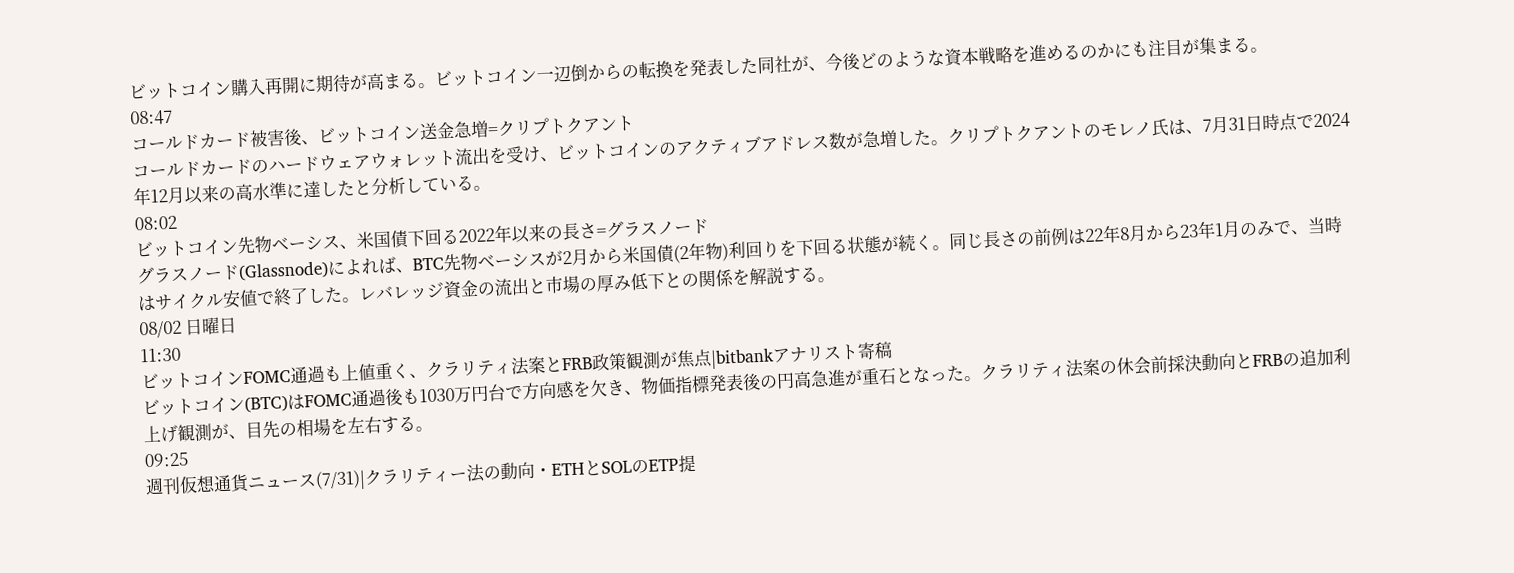ビットコイン購入再開に期待が高まる。ビットコイン一辺倒からの転換を発表した同社が、今後どのような資本戦略を進めるのかにも注目が集まる。
08:47
コールドカード被害後、ビットコイン送金急増=クリプトクアント
コールドカードのハードウェアウォレット流出を受け、ビットコインのアクティブアドレス数が急増した。クリプトクアントのモレノ氏は、7月31日時点で2024年12月以来の高水準に達したと分析している。
08:02
ビットコイン先物ベーシス、米国債下回る2022年以来の長さ=グラスノード
グラスノード(Glassnode)によれば、BTC先物ベーシスが2月から米国債(2年物)利回りを下回る状態が続く。同じ長さの前例は22年8月から23年1月のみで、当時はサイクル安値で終了した。レバレッジ資金の流出と市場の厚み低下との関係を解説する。
08/02 日曜日
11:30
ビットコインFOMC通過も上値重く、クラリティ法案とFRB政策観測が焦点|bitbankアナリスト寄稿
ビットコイン(BTC)はFOMC通過後も1030万円台で方向感を欠き、物価指標発表後の円高急進が重石となった。クラリティ法案の休会前採決動向とFRBの追加利上げ観測が、目先の相場を左右する。
09:25
週刊仮想通貨ニュース(7/31)|クラリティー法の動向・ETHとSOLのETP提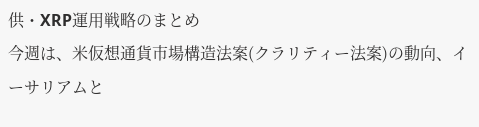供・XRP運用戦略のまとめ
今週は、米仮想通貨市場構造法案(クラリティー法案)の動向、イーサリアムと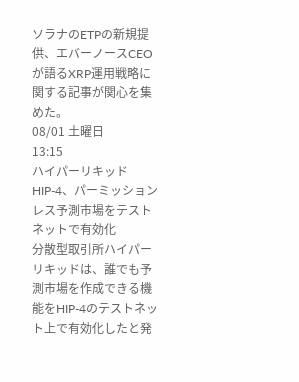ソラナのETPの新規提供、エバーノースCEOが語るXRP運用戦略に関する記事が関心を集めた。
08/01 土曜日
13:15
ハイパーリキッドHIP-4、パーミッションレス予測市場をテストネットで有効化
分散型取引所ハイパーリキッドは、誰でも予測市場を作成できる機能をHIP-4のテストネット上で有効化したと発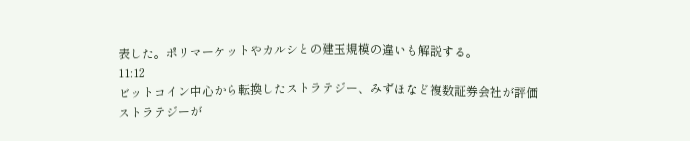表した。ポリマーケットやカルシとの建玉規模の違いも解説する。
11:12
ビットコイン中心から転換したストラテジー、みずほなど複数証券会社が評価
ストラテジーが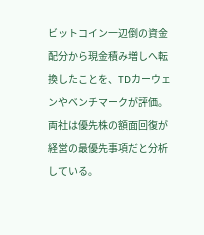ビットコイン一辺倒の資金配分から現金積み増しへ転換したことを、TDカーウェンやベンチマークが評価。両社は優先株の額面回復が経営の最優先事項だと分析している。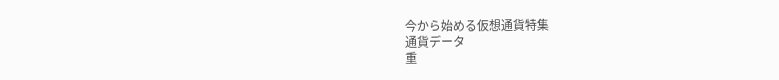今から始める仮想通貨特集
通貨データ
重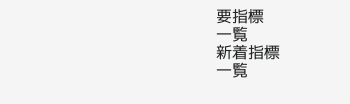要指標
一覧
新着指標
一覧